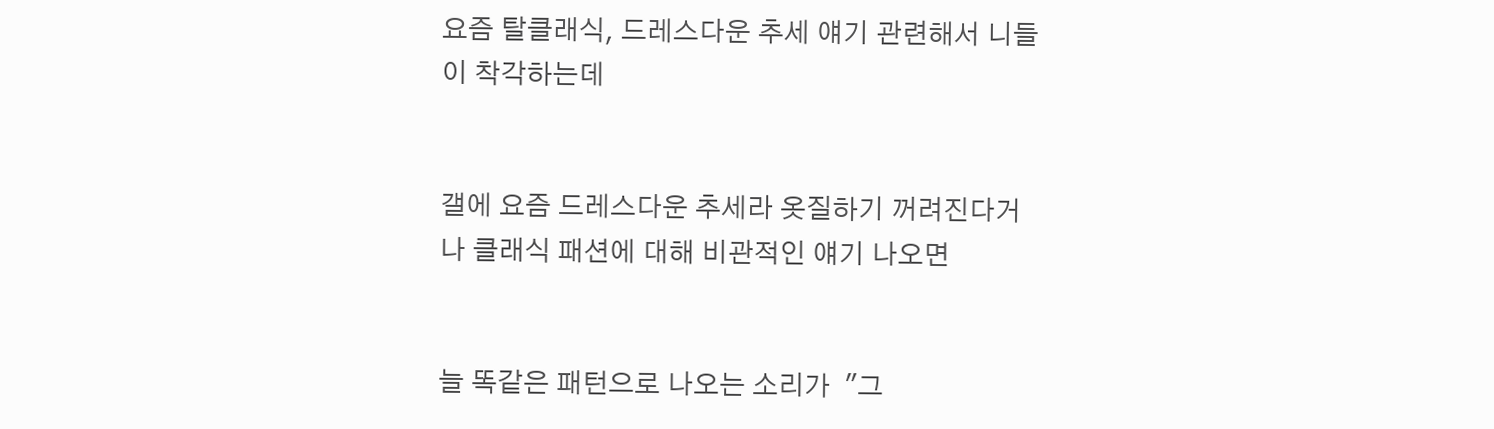요즘 탈클래식, 드레스다운 추세 얘기 관련해서 니들이 착각하는데


갤에 요즘 드레스다운 추세라 옷질하기 꺼려진다거나 클래식 패션에 대해 비관적인 얘기 나오면


늘 똑같은 패턴으로 나오는 소리가  "그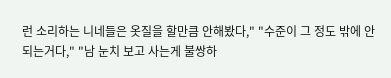런 소리하는 니네들은 옷질을 할만큼 안해봤다," "수준이 그 정도 밖에 안되는거다," "남 눈치 보고 사는게 불쌍하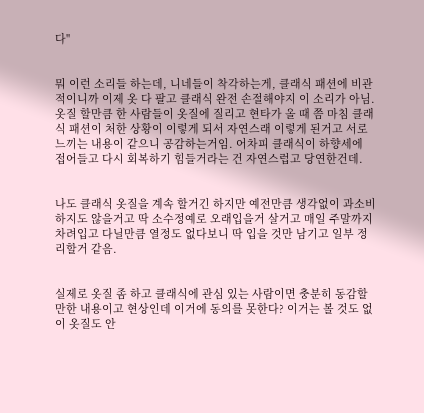다"


뭐 이런 소리들 하는데, 니네들이 착각하는게, 클래식 패션에 비관적이니까 이제 옷 다 팔고 클래식 완전 손절해야지 이 소리가 아님. 옷질 할만큼 한 사람들이 옷질에 질리고 현타가 올 때 쯤 마침 클래식 패션이 처한 상황이 이렇게 되서 자연스래 이렇게 된거고 서로 느끼는 내용이 같으니 공감하는거임. 어차피 클래식이 하향세에 접어들고 다시 회복하기 힘들거라는 건 자연스럽고 당연한건데.


나도 클래식 옷질을 계속 할거긴 하지만 예전만큼 생각없이 과소비하지도 않을거고 딱 소수정예로 오래입을거 살거고 매일 주말까지 차려입고 다닐만큼 열정도 없다보니 딱 입을 것만 남기고 일부 정리할거 같음.


실제로 옷질 좀 하고 클래식에 관심 있는 사람이면 충분히 동감할만한 내용이고 현상인데 이거에 동의를 못한다? 이거는 볼 것도 없이 옷질도 안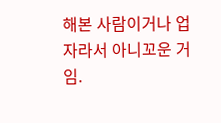해본 사람이거나 업자라서 아니꼬운 거임.